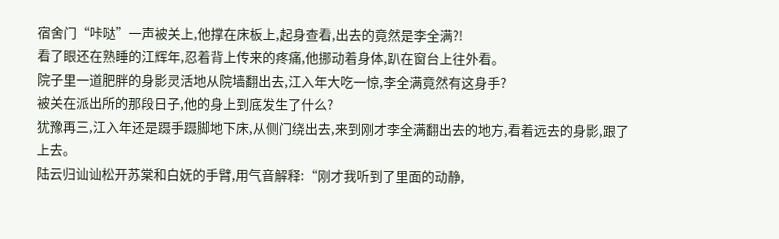宿舍门“咔哒”一声被关上,他撑在床板上,起身查看,出去的竟然是李全满?!
看了眼还在熟睡的江辉年,忍着背上传来的疼痛,他挪动着身体,趴在窗台上往外看。
院子里一道肥胖的身影灵活地从院墙翻出去,江入年大吃一惊,李全满竟然有这身手?
被关在派出所的那段日子,他的身上到底发生了什么?
犹豫再三,江入年还是蹑手蹑脚地下床,从侧门绕出去,来到刚才李全满翻出去的地方,看着远去的身影,跟了上去。
陆云归讪讪松开苏棠和白妩的手臂,用气音解释:“刚才我听到了里面的动静,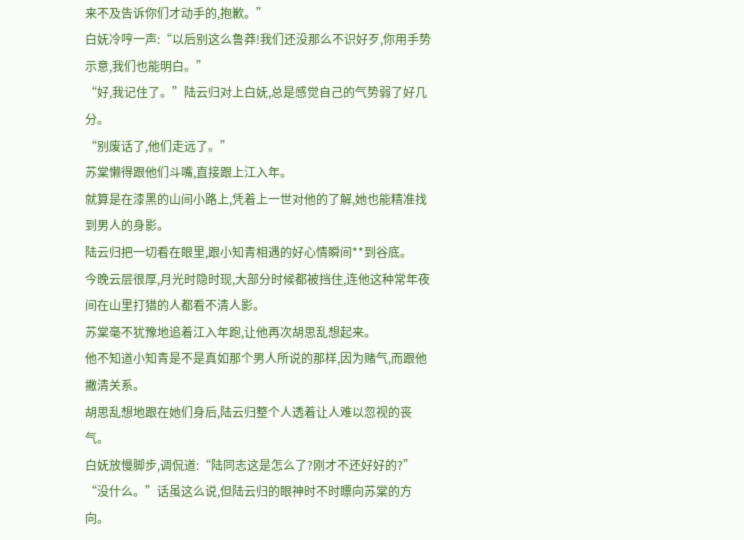来不及告诉你们才动手的,抱歉。”
白妩冷哼一声:“以后别这么鲁莽!我们还没那么不识好歹,你用手势示意,我们也能明白。”
“好,我记住了。”陆云归对上白妩,总是感觉自己的气势弱了好几分。
“别废话了,他们走远了。”
苏棠懒得跟他们斗嘴,直接跟上江入年。
就算是在漆黑的山间小路上,凭着上一世对他的了解,她也能精准找到男人的身影。
陆云归把一切看在眼里,跟小知青相遇的好心情瞬间**到谷底。
今晚云层很厚,月光时隐时现,大部分时候都被挡住,连他这种常年夜间在山里打猎的人都看不清人影。
苏棠毫不犹豫地追着江入年跑,让他再次胡思乱想起来。
他不知道小知青是不是真如那个男人所说的那样,因为赌气,而跟他撇清关系。
胡思乱想地跟在她们身后,陆云归整个人透着让人难以忽视的丧气。
白妩放慢脚步,调侃道:“陆同志这是怎么了?刚才不还好好的?”
“没什么。”话虽这么说,但陆云归的眼神时不时瞟向苏棠的方向。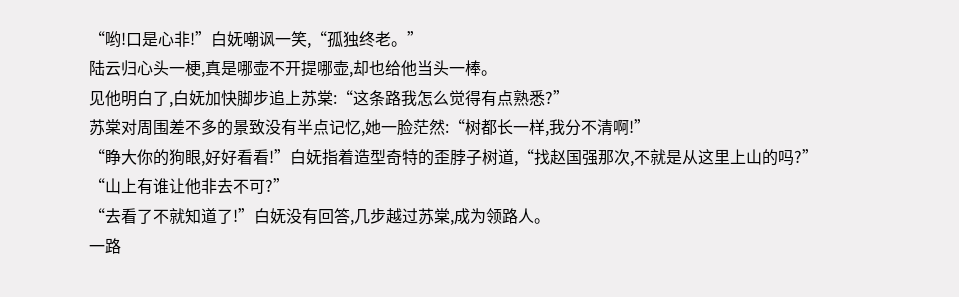“哟!口是心非!”白妩嘲讽一笑,“孤独终老。”
陆云归心头一梗,真是哪壶不开提哪壶,却也给他当头一棒。
见他明白了,白妩加快脚步追上苏棠:“这条路我怎么觉得有点熟悉?”
苏棠对周围差不多的景致没有半点记忆,她一脸茫然:“树都长一样,我分不清啊!”
“睁大你的狗眼,好好看看!”白妩指着造型奇特的歪脖子树道,“找赵国强那次,不就是从这里上山的吗?”
“山上有谁让他非去不可?”
“去看了不就知道了!”白妩没有回答,几步越过苏棠,成为领路人。
一路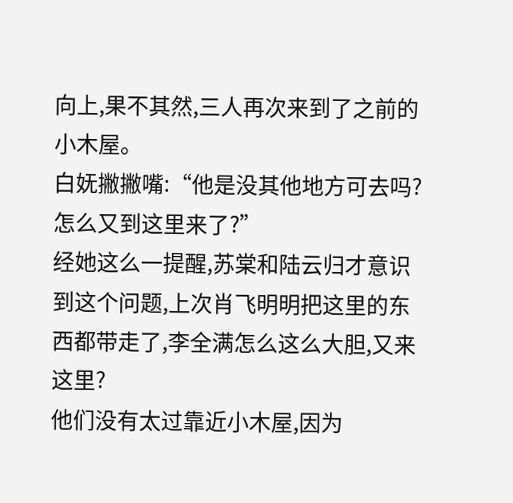向上,果不其然,三人再次来到了之前的小木屋。
白妩撇撇嘴:“他是没其他地方可去吗?怎么又到这里来了?”
经她这么一提醒,苏棠和陆云归才意识到这个问题,上次肖飞明明把这里的东西都带走了,李全满怎么这么大胆,又来这里?
他们没有太过靠近小木屋,因为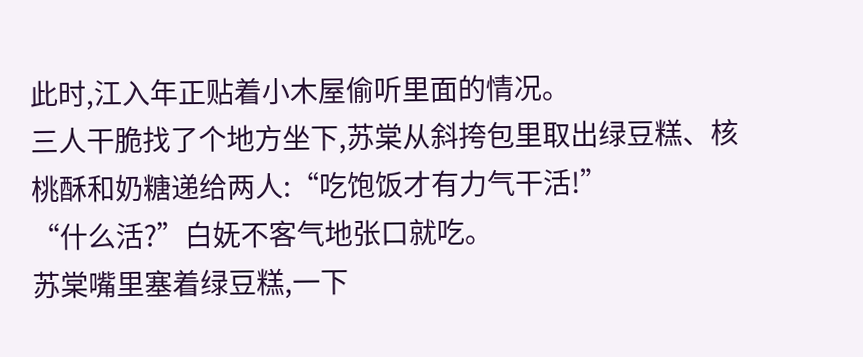此时,江入年正贴着小木屋偷听里面的情况。
三人干脆找了个地方坐下,苏棠从斜挎包里取出绿豆糕、核桃酥和奶糖递给两人:“吃饱饭才有力气干活!”
“什么活?”白妩不客气地张口就吃。
苏棠嘴里塞着绿豆糕,一下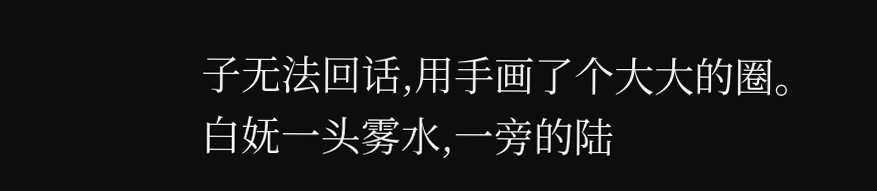子无法回话,用手画了个大大的圈。
白妩一头雾水,一旁的陆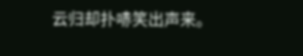云归却扑哧笑出声来。